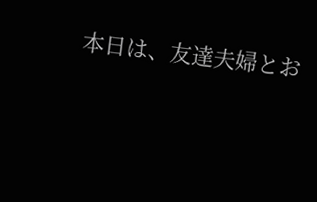本日は、友達夫婦とお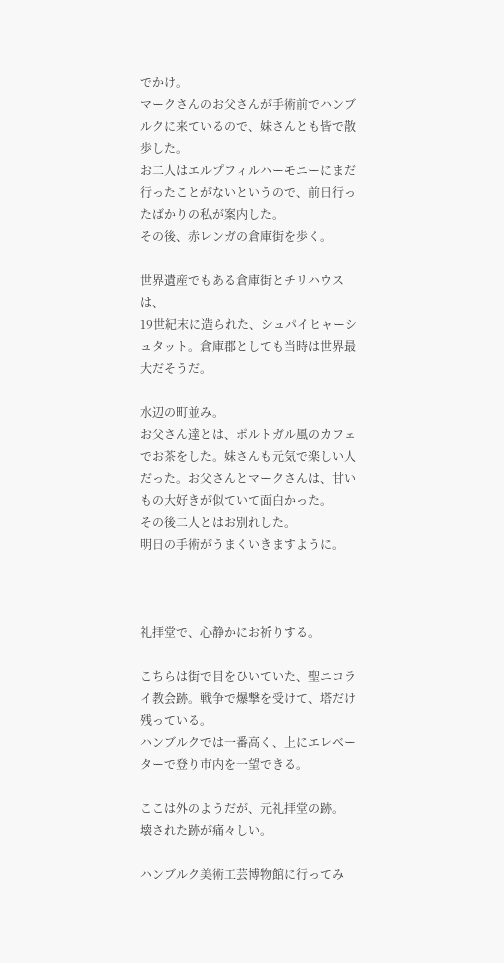でかけ。
マークさんのお父さんが手術前でハンブルクに来ているので、妹さんとも皆で散歩した。
お二人はエルプフィルハーモニーにまだ行ったことがないというので、前日行ったばかりの私が案内した。
その後、赤レンガの倉庫街を歩く。

世界遺産でもある倉庫街とチリハウスは、
19世紀末に造られた、シュパイヒャーシュタット。倉庫郡としても当時は世界最大だそうだ。

水辺の町並み。
お父さん達とは、ポルトガル風のカフェでお茶をした。妹さんも元気で楽しい人だった。お父さんとマークさんは、甘いもの大好きが似ていて面白かった。
その後二人とはお別れした。
明日の手術がうまくいきますように。



礼拝堂で、心静かにお祈りする。

こちらは街で目をひいていた、聖ニコライ教会跡。戦争で爆撃を受けて、塔だけ残っている。
ハンブルクでは一番高く、上にエレベーターで登り市内を一望できる。

ここは外のようだが、元礼拝堂の跡。
壊された跡が痛々しい。

ハンブルク美術工芸博物館に行ってみ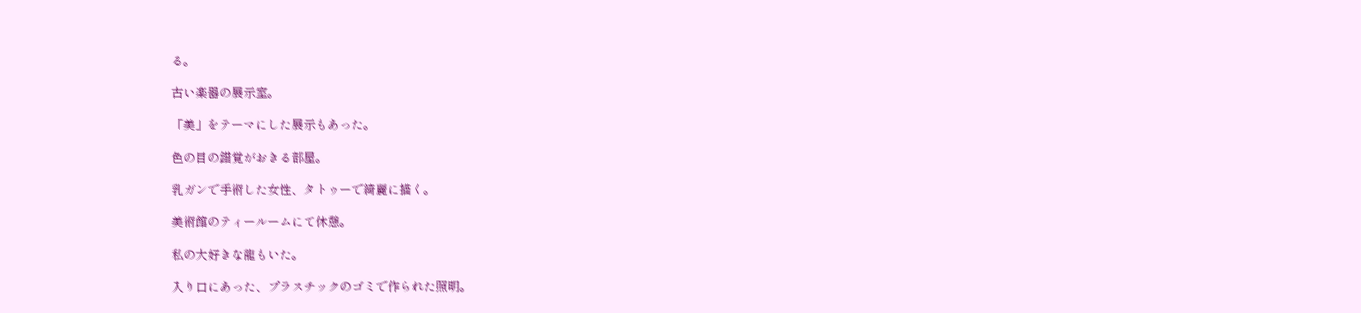る。

古い楽器の展示室。

「美」をテーマにした展示もあった。

色の目の錯覚がおきる部屋。

乳ガンで手術した女性、タトゥーで綺麗に描く。

美術館のティールームにて休憩。

私の大好きな龍もいた。

入り口にあった、プラスチックのゴミで作られた照明。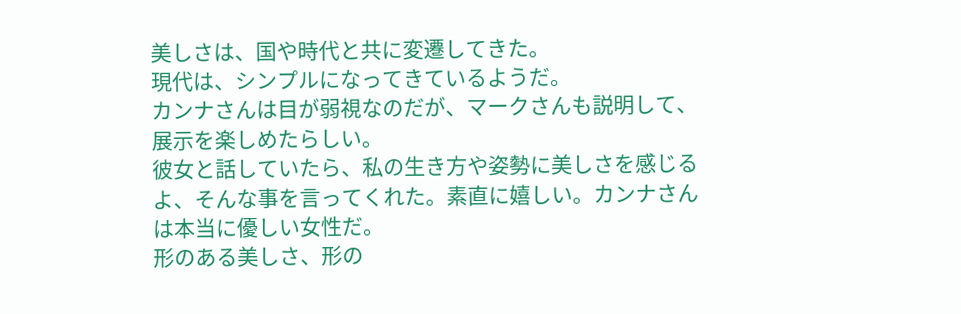美しさは、国や時代と共に変遷してきた。
現代は、シンプルになってきているようだ。
カンナさんは目が弱視なのだが、マークさんも説明して、展示を楽しめたらしい。
彼女と話していたら、私の生き方や姿勢に美しさを感じるよ、そんな事を言ってくれた。素直に嬉しい。カンナさんは本当に優しい女性だ。
形のある美しさ、形の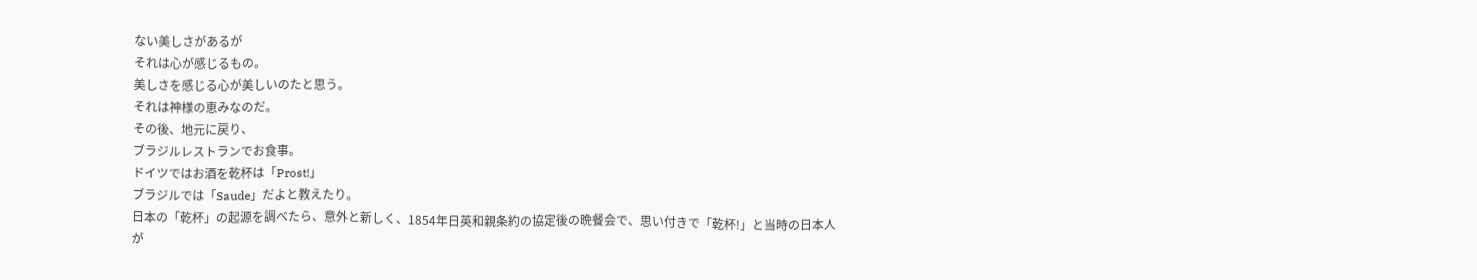ない美しさがあるが
それは心が感じるもの。
美しさを感じる心が美しいのたと思う。
それは神様の恵みなのだ。
その後、地元に戻り、
ブラジルレストランでお食事。
ドイツではお酒を乾杯は「Prost!」
ブラジルでは「Saude」だよと教えたり。
日本の「乾杯」の起源を調べたら、意外と新しく、1854年日英和親条約の協定後の晩餐会で、思い付きで「乾杯!」と当時の日本人が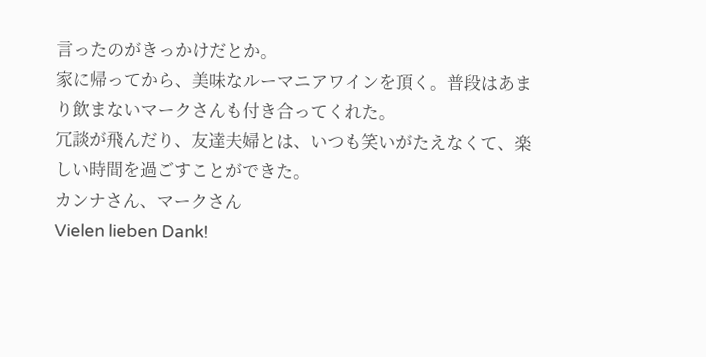言ったのがきっかけだとか。
家に帰ってから、美味なルーマニアワインを頂く。普段はあまり飲まないマークさんも付き合ってくれた。
冗談が飛んだり、友達夫婦とは、いつも笑いがたえなくて、楽しい時間を過ごすことができた。
カンナさん、マークさん
Vielen lieben Dank!